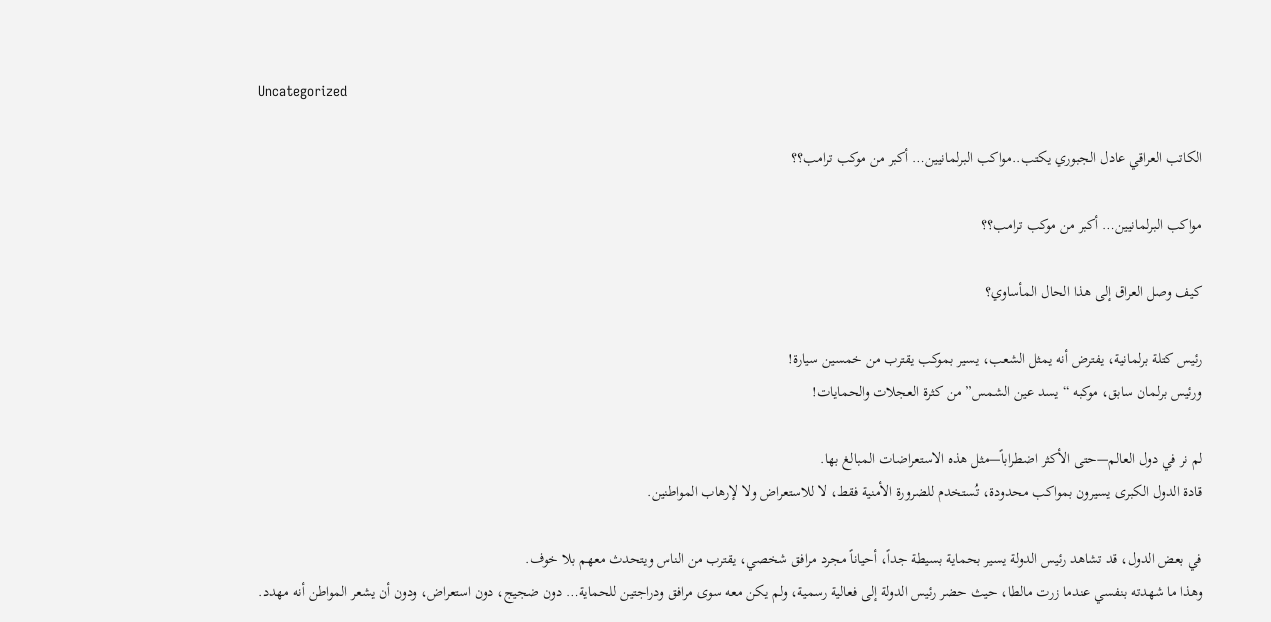Uncategorized

الكاتب العراقي عادل الجبوري يكتب..مواكب البرلمانيين… أكبر من موكب ترامب؟؟

مواكب البرلمانيين… أكبر من موكب ترامب؟؟

كيف وصل العراق إلى هذا الحال المأساوي؟

رئيس كتلة برلمانية، يفترض أنه يمثل الشعب، يسير بموكب يقترب من خمسين سيارة!
ورئيس برلمان سابق، موكبه “يسد عين الشمس” من كثرة العجلات والحمايات!

لم نر في دول العالم—حتى الأكثر اضطراباً—مثل هذه الاستعراضات المبالغ بها.
قادة الدول الكبرى يسيرون بمواكب محدودة، تُستخدم للضرورة الأمنية فقط، لا للاستعراض ولا لإرهاب المواطنين.

في بعض الدول، قد تشاهد رئيس الدولة يسير بحماية بسيطة جداً، أحياناً مجرد مرافق شخصي، يقترب من الناس ويتحدث معهم بلا خوف.
وهذا ما شهدته بنفسي عندما زرت مالطا، حيث حضر رئيس الدولة إلى فعالية رسمية، ولم يكن معه سوى مرافق ودراجتين للحماية… دون ضجيج، دون استعراض، ودون أن يشعر المواطن أنه مهدد.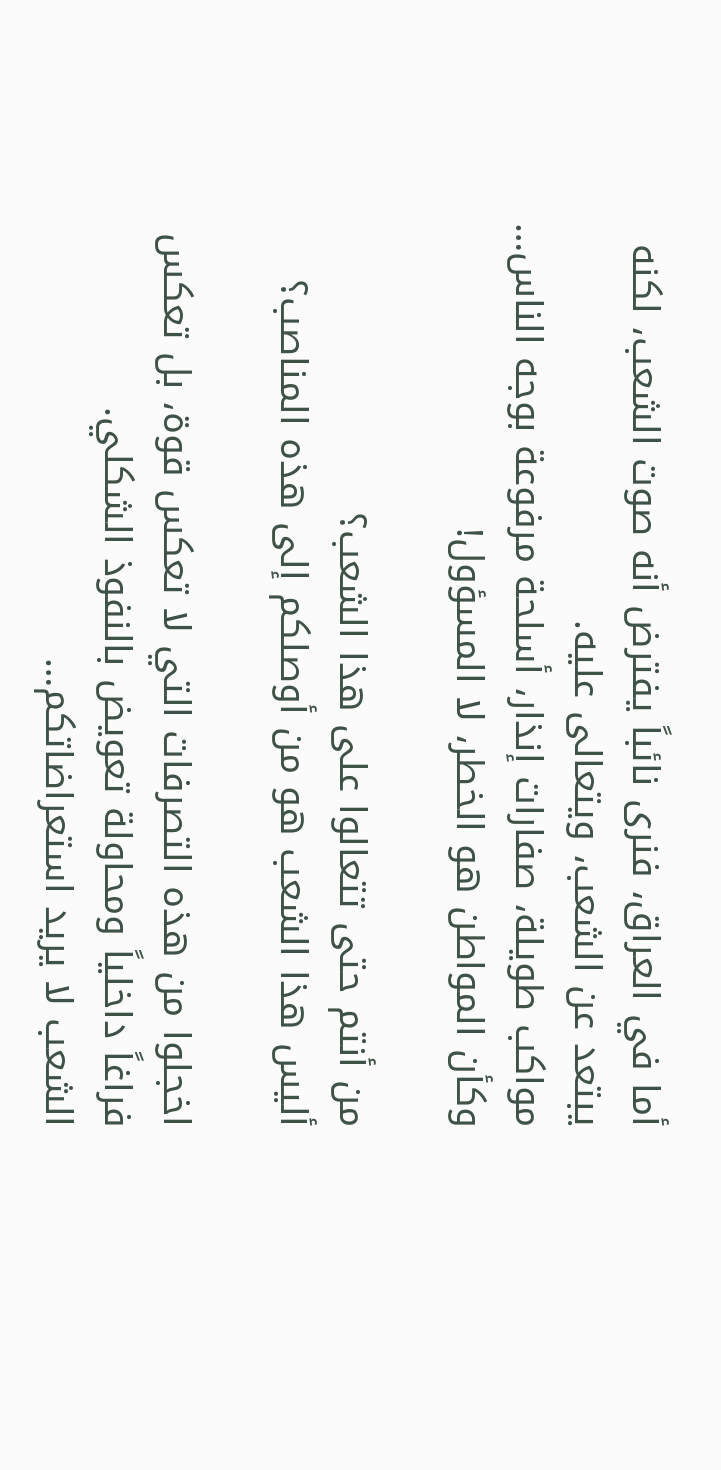أما في العراق، فنرى نائباً يفترض أنه صوت الشعب، لكنه يبتعد عن الشعب، ويتعالى عليه.
مواكب طويلة، صفارات إنذار، أسلحة مرفوعة بوجه الناس… وكأن المواطن هو الخطر، لا المسؤول!

من أنتم حتى تتعالوا على هذا الشعب؟
أليس هذا الشعب هو من أوصلكم إلى هذه المناصب؟

اخجلوا من هذه التصرفات التي لا تعكس قوة، بل تعكس فراغاً داخلياً ومحاولة تعويض بالنفوذ الشكلي.
الشعب لا يريد استعراضاتكم…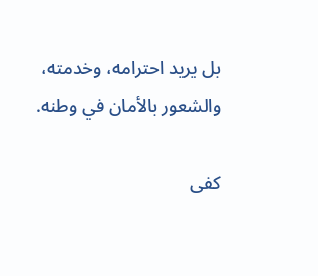بل يريد احترامه، وخدمته، والشعور بالأمان في وطنه.

كفى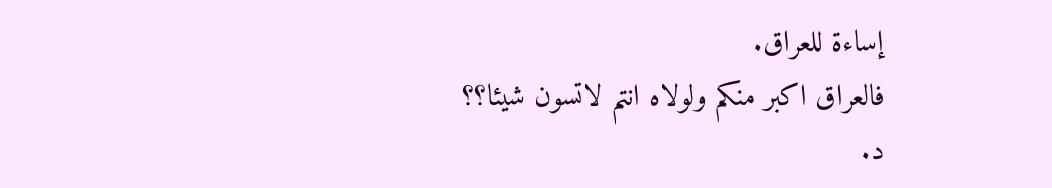إساءة للعراق.
فالعراق اكبر منكم ولولاه انتم لاتسون شيئا؟؟
د.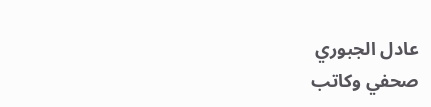عادل الجبوري
صحفي وكاتب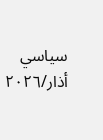سياسي
أذار/٢٠٢٦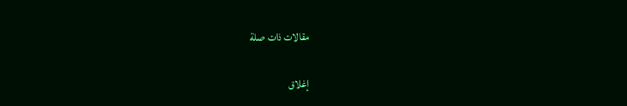مقالات ذات صلة

إغلاق